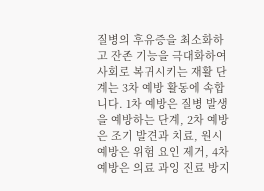질병의 후유증을 최소화하고 잔존 기능을 극대화하여 사회로 복귀시키는 재활 단계는 3차 예방 활동에 속합니다. 1차 예방은 질병 발생을 예방하는 단계, 2차 예방은 조기 발견과 치료, 원시 예방은 위험 요인 제거, 4차 예방은 의료 과잉 진료 방지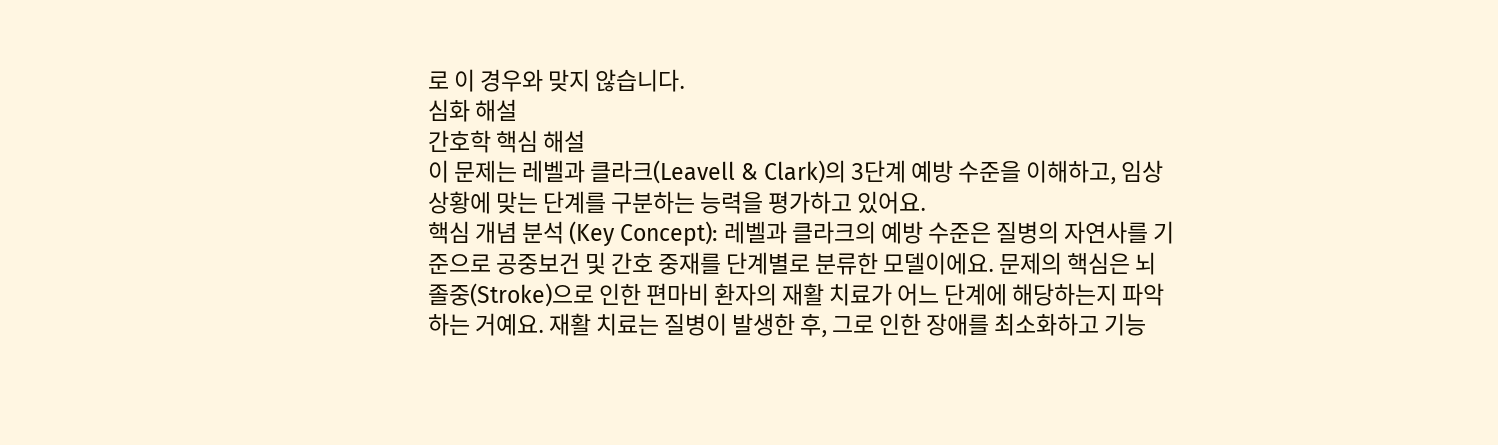로 이 경우와 맞지 않습니다.
심화 해설
간호학 핵심 해설
이 문제는 레벨과 클라크(Leavell & Clark)의 3단계 예방 수준을 이해하고, 임상 상황에 맞는 단계를 구분하는 능력을 평가하고 있어요.
핵심 개념 분석 (Key Concept): 레벨과 클라크의 예방 수준은 질병의 자연사를 기준으로 공중보건 및 간호 중재를 단계별로 분류한 모델이에요. 문제의 핵심은 뇌졸중(Stroke)으로 인한 편마비 환자의 재활 치료가 어느 단계에 해당하는지 파악하는 거예요. 재활 치료는 질병이 발생한 후, 그로 인한 장애를 최소화하고 기능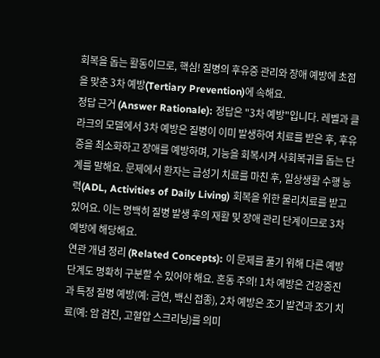회복을 돕는 활동이므로, 핵심! 질병의 후유증 관리와 장애 예방에 초점을 맞춘 3차 예방(Tertiary Prevention)에 속해요.
정답 근거 (Answer Rationale): 정답은 "3차 예방"입니다. 레벨과 클라크의 모델에서 3차 예방은 질병이 이미 발생하여 치료를 받은 후, 후유증을 최소화하고 장애를 예방하며, 기능을 회복시켜 사회복귀를 돕는 단계를 말해요. 문제에서 환자는 급성기 치료를 마친 후, 일상생활 수행 능력(ADL, Activities of Daily Living) 회복을 위한 물리치료를 받고 있어요. 이는 명백히 질병 발생 후의 재활 및 장애 관리 단계이므로 3차 예방에 해당해요.
연관 개념 정리 (Related Concepts): 이 문제를 풀기 위해 다른 예방 단계도 명확히 구분할 수 있어야 해요. 혼동 주의! 1차 예방은 건강증진과 특정 질병 예방(예: 금연, 백신 접종), 2차 예방은 조기 발견과 조기 치료(예: 암 검진, 고혈압 스크리닝)를 의미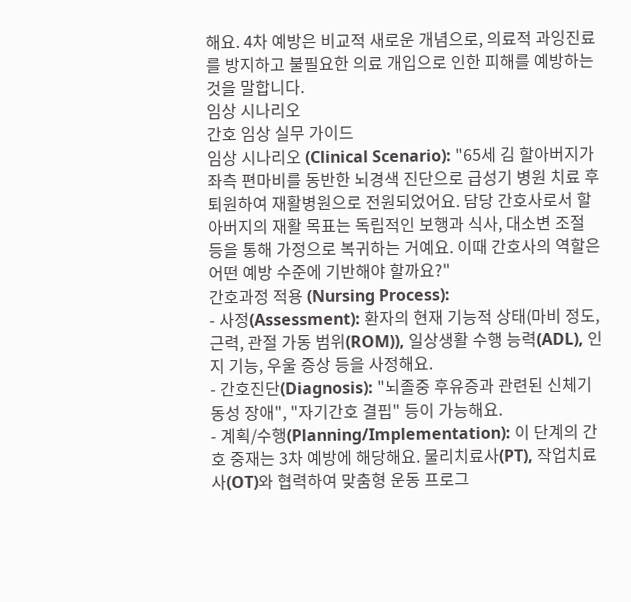해요. 4차 예방은 비교적 새로운 개념으로, 의료적 과잉진료를 방지하고 불필요한 의료 개입으로 인한 피해를 예방하는 것을 말합니다.
임상 시나리오
간호 임상 실무 가이드
임상 시나리오 (Clinical Scenario): "65세 김 할아버지가 좌측 편마비를 동반한 뇌경색 진단으로 급성기 병원 치료 후 퇴원하여 재활병원으로 전원되었어요. 담당 간호사로서 할아버지의 재활 목표는 독립적인 보행과 식사, 대소변 조절 등을 통해 가정으로 복귀하는 거예요. 이때 간호사의 역할은 어떤 예방 수준에 기반해야 할까요?"
간호과정 적용 (Nursing Process):
- 사정(Assessment): 환자의 현재 기능적 상태(마비 정도, 근력, 관절 가동 범위(ROM)), 일상생활 수행 능력(ADL), 인지 기능, 우울 증상 등을 사정해요.
- 간호진단(Diagnosis): "뇌졸중 후유증과 관련된 신체기동성 장애", "자기간호 결핍" 등이 가능해요.
- 계획/수행(Planning/Implementation): 이 단계의 간호 중재는 3차 예방에 해당해요. 물리치료사(PT), 작업치료사(OT)와 협력하여 맞춤형 운동 프로그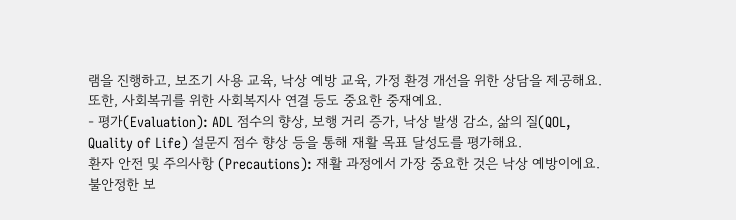램을 진행하고, 보조기 사용 교육, 낙상 예방 교육, 가정 환경 개선을 위한 상담을 제공해요. 또한, 사회복귀를 위한 사회복지사 연결 등도 중요한 중재예요.
- 평가(Evaluation): ADL 점수의 향상, 보행 거리 증가, 낙상 발생 감소, 삶의 질(QOL, Quality of Life) 설문지 점수 향상 등을 통해 재활 목표 달성도를 평가해요.
환자 안전 및 주의사항 (Precautions): 재활 과정에서 가장 중요한 것은 낙상 예방이에요. 불안정한 보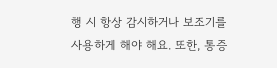행 시 항상 감시하거나 보조기를 사용하게 해야 해요. 또한, 통증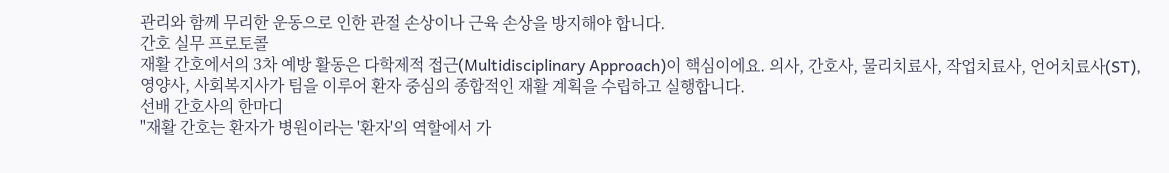관리와 함께 무리한 운동으로 인한 관절 손상이나 근육 손상을 방지해야 합니다.
간호 실무 프로토콜
재활 간호에서의 3차 예방 활동은 다학제적 접근(Multidisciplinary Approach)이 핵심이에요. 의사, 간호사, 물리치료사, 작업치료사, 언어치료사(ST), 영양사, 사회복지사가 팀을 이루어 환자 중심의 종합적인 재활 계획을 수립하고 실행합니다.
선배 간호사의 한마디
"재활 간호는 환자가 병원이라는 '환자'의 역할에서 가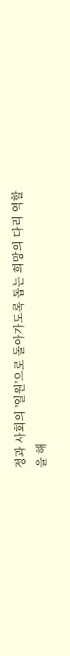정과 사회의 '일원'으로 돌아가도록 돕는 희망의 다리 역할을 해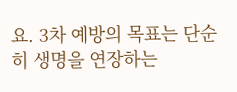요. 3차 예방의 목표는 단순히 생명을 연장하는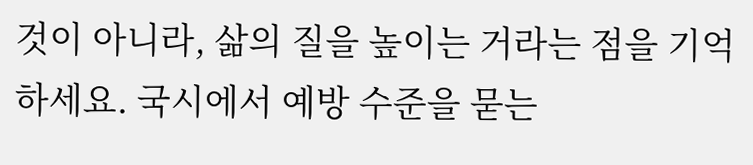것이 아니라, 삶의 질을 높이는 거라는 점을 기억하세요. 국시에서 예방 수준을 묻는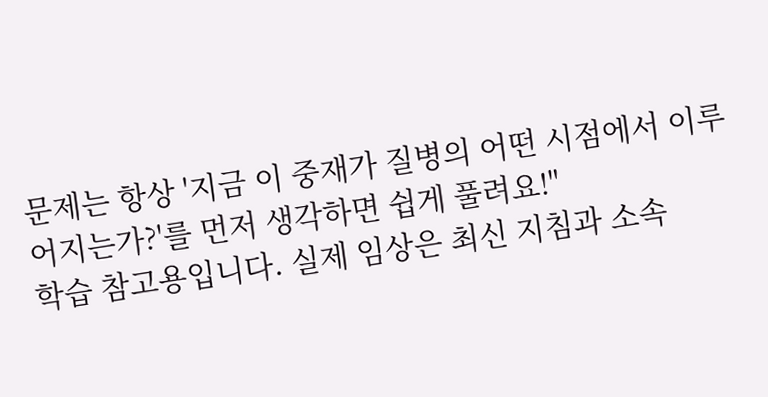문제는 항상 '지금 이 중재가 질병의 어떤 시점에서 이루어지는가?'를 먼저 생각하면 쉽게 풀려요!"
학습 참고용입니다. 실제 임상은 최신 지침과 소속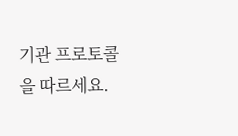기관 프로토콜을 따르세요.